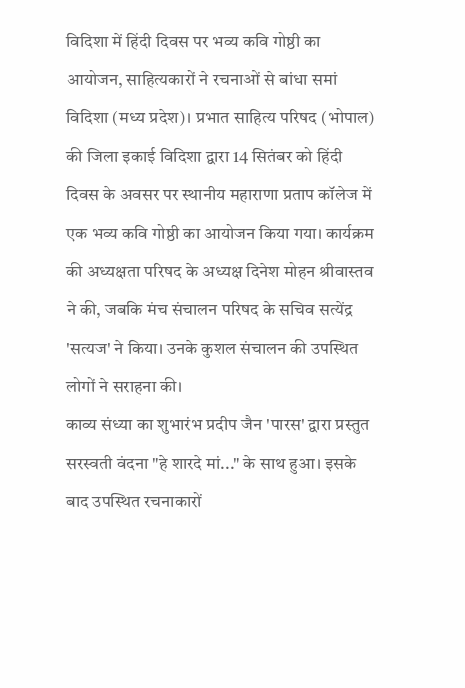विदिशा में हिंदी दिवस पर भव्य कवि गोष्ठी का आयोजन, साहित्यकारों ने रचनाओं से बांधा समां
विदिशा (मध्य प्रदेश)। प्रभात साहित्य परिषद (भोपाल) की जिला इकाई विदिशा द्वारा 14 सितंबर को हिंदी दिवस के अवसर पर स्थानीय महाराणा प्रताप कॉलेज में एक भव्य कवि गोष्ठी का आयोजन किया गया। कार्यक्रम की अध्यक्षता परिषद के अध्यक्ष दिनेश मोहन श्रीवास्तव ने की, जबकि मंच संचालन परिषद के सचिव सत्येंद्र 'सत्यज' ने किया। उनके कुशल संचालन की उपस्थित लोगों ने सराहना की।
काव्य संध्या का शुभारंभ प्रदीप जैन 'पारस' द्वारा प्रस्तुत सरस्वती वंदना "हे शारदे मां..." के साथ हुआ। इसके बाद उपस्थित रचनाकारों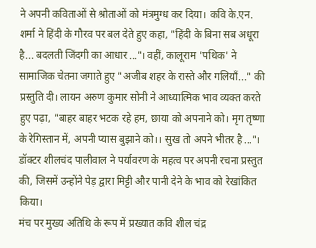ने अपनी कविताओं से श्रोताओं को मंत्रमुग्ध कर दिया। कवि के.एन. शर्मा ने हिंदी के गौरव पर बल देते हुए कहा, "हिंदी के बिना सब अधूरा है... बदलती जिंदगी का आधार..."। वहीं, कालूराम 'पथिक' ने सामाजिक चेतना जगाते हुए "अजीब शहर के रास्ते और गलियाँ..." की प्रस्तुति दी। लायन अरुण कुमार सोनी ने आध्यात्मिक भाव व्यक्त करते हुए पढ़ा, "बाहर बाहर भटक रहे हम, छाया को अपनाने को। मृग तृष्णा के रेगिस्तान में, अपनी प्यास बुझाने को।। सुख तो अपने भीतर है..."। डॉक्टर शीलचंद पालीवाल ने पर्यावरण के महत्व पर अपनी रचना प्रस्तुत की, जिसमें उन्होंने पेड़ द्वारा मिट्टी और पानी देने के भाव को रेखांकित किया।
मंच पर मुख्य अतिथि के रूप में प्रख्यात कवि शील चंद्र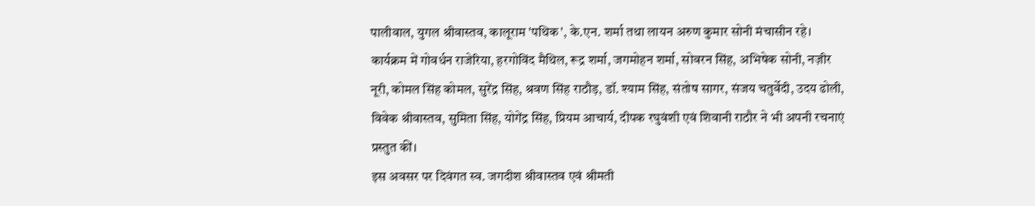पालीवाल, युगल श्रीवास्तव, कालूराम 'पथिक', के.एन. शर्मा तथा लायन अरुण कुमार सोनी मंचासीन रहे।
कार्यक्रम में गोवर्धन राजेरिया, हरगोविंद मैथिल, रूद्र शर्मा, जगमोहन शर्मा, सोवरन सिंह, अभिषेक सोनी, नज़ीर नूरी, कोमल सिंह कोमल, सुरेंद्र सिंह, श्रवण सिंह राठौड़, डॉ. श्याम सिंह, संतोष सागर, संजय चतुर्वेदी, उदय ढोली, विवेक श्रीवास्तव, सुमिता सिंह, योगेंद्र सिंह, प्रियम आचार्य, दीपक रघुवंशी एवं शिवानी राठौर ने भी अपनी रचनाएं प्रस्तुत कीं।
इस अवसर पर दिवंगत स्व. जगदीश श्रीवास्तव एवं श्रीमती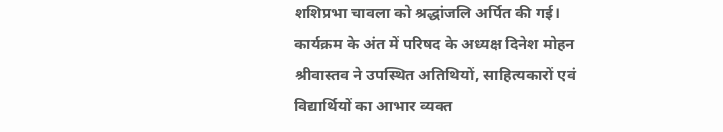शशिप्रभा चावला को श्रद्धांजलि अर्पित की गई। कार्यक्रम के अंत में परिषद के अध्यक्ष दिनेश मोहन श्रीवास्तव ने उपस्थित अतिथियों, साहित्यकारों एवं विद्यार्थियों का आभार व्यक्त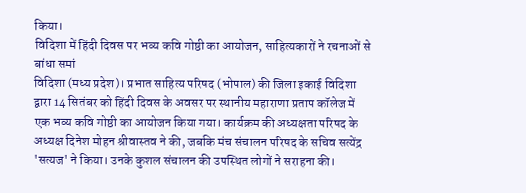किया।
विदिशा में हिंदी दिवस पर भव्य कवि गोष्ठी का आयोजन, साहित्यकारों ने रचनाओं से बांधा समां
विदिशा (मध्य प्रदेश)। प्रभात साहित्य परिषद (भोपाल) की जिला इकाई विदिशा द्वारा 14 सितंबर को हिंदी दिवस के अवसर पर स्थानीय महाराणा प्रताप कॉलेज में एक भव्य कवि गोष्ठी का आयोजन किया गया। कार्यक्रम की अध्यक्षता परिषद के अध्यक्ष दिनेश मोहन श्रीवास्तव ने की, जबकि मंच संचालन परिषद के सचिव सत्येंद्र 'सत्यज' ने किया। उनके कुशल संचालन की उपस्थित लोगों ने सराहना की।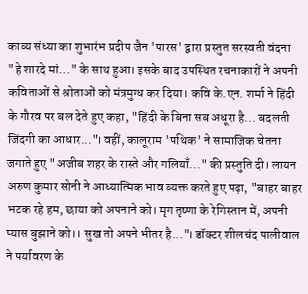काव्य संध्या का शुभारंभ प्रदीप जैन 'पारस' द्वारा प्रस्तुत सरस्वती वंदना "हे शारदे मां..." के साथ हुआ। इसके बाद उपस्थित रचनाकारों ने अपनी कविताओं से श्रोताओं को मंत्रमुग्ध कर दिया। कवि के.एन. शर्मा ने हिंदी के गौरव पर बल देते हुए कहा, "हिंदी के बिना सब अधूरा है... बदलती जिंदगी का आधार..."। वहीं, कालूराम 'पथिक' ने सामाजिक चेतना जगाते हुए "अजीब शहर के रास्ते और गलियाँ..." की प्रस्तुति दी। लायन अरुण कुमार सोनी ने आध्यात्मिक भाव व्यक्त करते हुए पढ़ा, "बाहर बाहर भटक रहे हम, छाया को अपनाने को। मृग तृष्णा के रेगिस्तान में, अपनी प्यास बुझाने को।। सुख तो अपने भीतर है..."। डॉक्टर शीलचंद पालीवाल ने पर्यावरण के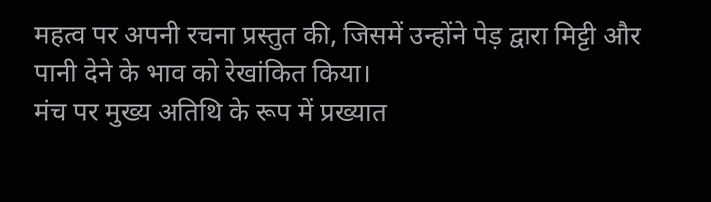महत्व पर अपनी रचना प्रस्तुत की, जिसमें उन्होंने पेड़ द्वारा मिट्टी और पानी देने के भाव को रेखांकित किया।
मंच पर मुख्य अतिथि के रूप में प्रख्यात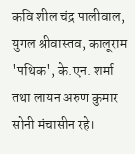कवि शील चंद्र पालीवाल, युगल श्रीवास्तव, कालूराम 'पथिक', के.एन. शर्मा तथा लायन अरुण कुमार सोनी मंचासीन रहे।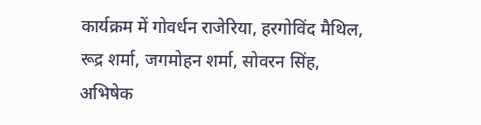कार्यक्रम में गोवर्धन राजेरिया, हरगोविंद मैथिल, रूद्र शर्मा, जगमोहन शर्मा, सोवरन सिंह, अभिषेक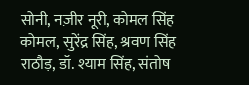सोनी, नज़ीर नूरी, कोमल सिंह कोमल, सुरेंद्र सिंह, श्रवण सिंह राठौड़, डॉ. श्याम सिंह, संतोष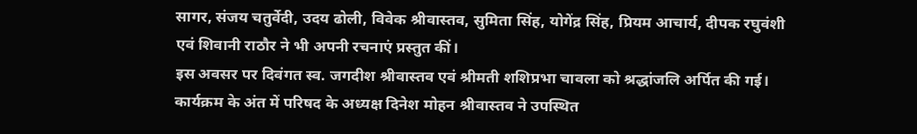सागर, संजय चतुर्वेदी, उदय ढोली, विवेक श्रीवास्तव, सुमिता सिंह, योगेंद्र सिंह, प्रियम आचार्य, दीपक रघुवंशी एवं शिवानी राठौर ने भी अपनी रचनाएं प्रस्तुत कीं।
इस अवसर पर दिवंगत स्व. जगदीश श्रीवास्तव एवं श्रीमती शशिप्रभा चावला को श्रद्धांजलि अर्पित की गई। कार्यक्रम के अंत में परिषद के अध्यक्ष दिनेश मोहन श्रीवास्तव ने उपस्थित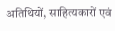अतिथियों, साहित्यकारों एवं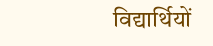विद्यार्थियों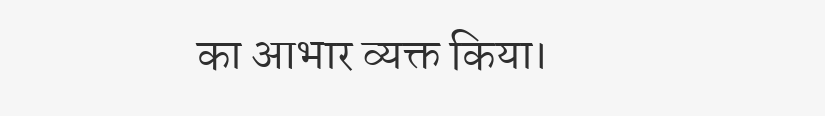का आभार व्यक्त किया।